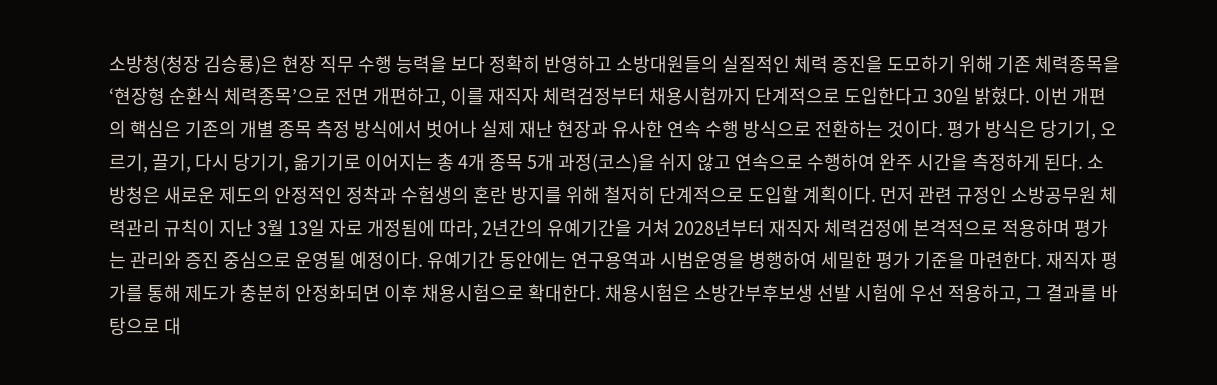소방청(청장 김승룡)은 현장 직무 수행 능력을 보다 정확히 반영하고 소방대원들의 실질적인 체력 증진을 도모하기 위해 기존 체력종목을 ‘현장형 순환식 체력종목’으로 전면 개편하고, 이를 재직자 체력검정부터 채용시험까지 단계적으로 도입한다고 30일 밝혔다. 이번 개편의 핵심은 기존의 개별 종목 측정 방식에서 벗어나 실제 재난 현장과 유사한 연속 수행 방식으로 전환하는 것이다. 평가 방식은 당기기, 오르기, 끌기, 다시 당기기, 옮기기로 이어지는 총 4개 종목 5개 과정(코스)을 쉬지 않고 연속으로 수행하여 완주 시간을 측정하게 된다. 소방청은 새로운 제도의 안정적인 정착과 수험생의 혼란 방지를 위해 철저히 단계적으로 도입할 계획이다. 먼저 관련 규정인 소방공무원 체력관리 규칙이 지난 3월 13일 자로 개정됨에 따라, 2년간의 유예기간을 거쳐 2028년부터 재직자 체력검정에 본격적으로 적용하며 평가는 관리와 증진 중심으로 운영될 예정이다. 유예기간 동안에는 연구용역과 시범운영을 병행하여 세밀한 평가 기준을 마련한다. 재직자 평가를 통해 제도가 충분히 안정화되면 이후 채용시험으로 확대한다. 채용시험은 소방간부후보생 선발 시험에 우선 적용하고, 그 결과를 바탕으로 대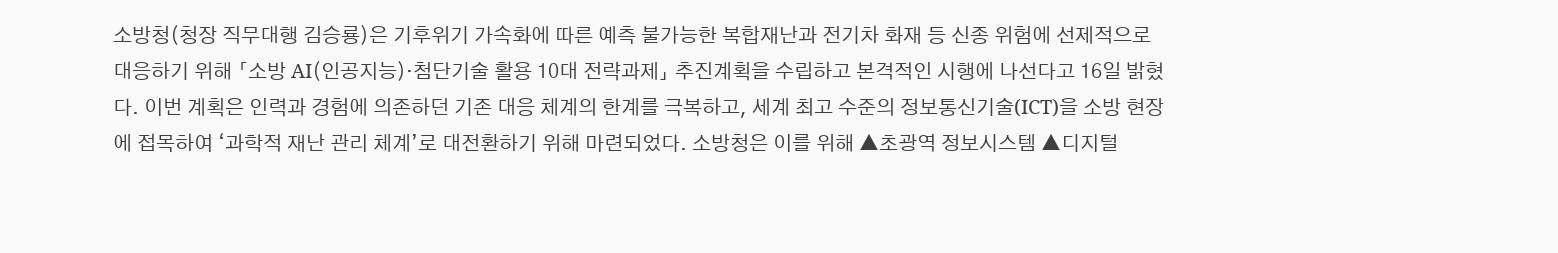소방청(청장 직무대행 김승룡)은 기후위기 가속화에 따른 예측 불가능한 복합재난과 전기차 화재 등 신종 위험에 선제적으로 대응하기 위해 「소방 AI(인공지능)·첨단기술 활용 10대 전략과제」 추진계획을 수립하고 본격적인 시행에 나선다고 16일 밝혔다. 이번 계획은 인력과 경험에 의존하던 기존 대응 체계의 한계를 극복하고, 세계 최고 수준의 정보통신기술(ICT)을 소방 현장에 접목하여 ‘과학적 재난 관리 체계’로 대전환하기 위해 마련되었다. 소방청은 이를 위해 ▲초광역 정보시스템 ▲디지털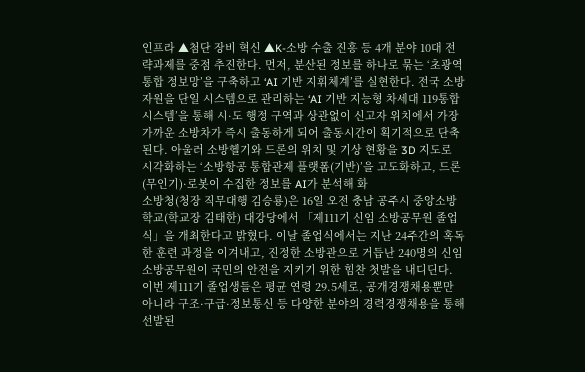인프라 ▲첨단 장비 혁신 ▲K-소방 수출 진흥 등 4개 분야 10대 전략과제를 중점 추진한다. 먼저, 분산된 정보를 하나로 묶는 ‘초광역 통합 정보망’을 구축하고 ‘AI 기반 지휘체계’를 실현한다. 전국 소방 자원을 단일 시스템으로 관리하는 ‘AI 기반 지능형 차세대 119통합시스템’을 통해 시·도 행정 구역과 상관없이 신고자 위치에서 가장 가까운 소방차가 즉시 출동하게 되어 출동시간이 획기적으로 단축된다. 아울러 소방헬기와 드론의 위치 및 기상 현황을 3D 지도로 시각화하는 ‘소방항공 통합관제 플랫폼(기반)’을 고도화하고, 드론(무인기)·로봇이 수집한 정보를 AI가 분석해 화
소방청(청장 직무대행 김승룡)은 16일 오전 충남 공주시 중앙소방학교(학교장 김태한) 대강당에서 「제111기 신임 소방공무원 졸업식」을 개최한다고 밝혔다. 이날 졸업식에서는 지난 24주간의 혹독한 훈련 과정을 이겨내고, 진정한 소방관으로 거듭난 240명의 신임 소방공무원이 국민의 안전을 지키기 위한 힘찬 첫발을 내디딘다. 이번 제111기 졸업생들은 평균 연령 29.5세로, 공개경쟁채용뿐만 아니라 구조·구급·정보통신 등 다양한 분야의 경력경쟁채용을 통해 선발된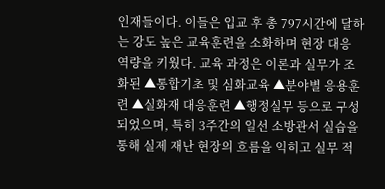인재들이다. 이들은 입교 후 총 797시간에 달하는 강도 높은 교육훈련을 소화하며 현장 대응 역량을 키웠다. 교육 과정은 이론과 실무가 조화된 ▲통합기초 및 심화교육 ▲분야별 응용훈련 ▲실화재 대응훈련 ▲행정실무 등으로 구성되었으며, 특히 3주간의 일선 소방관서 실습을 통해 실제 재난 현장의 흐름을 익히고 실무 적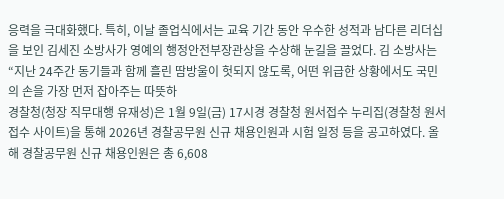응력을 극대화했다. 특히, 이날 졸업식에서는 교육 기간 동안 우수한 성적과 남다른 리더십을 보인 김세진 소방사가 영예의 행정안전부장관상을 수상해 눈길을 끌었다. 김 소방사는 “지난 24주간 동기들과 함께 흘린 땀방울이 헛되지 않도록, 어떤 위급한 상황에서도 국민의 손을 가장 먼저 잡아주는 따뜻하
경찰청(청장 직무대행 유재성)은 1월 9일(금) 17시경 경찰청 원서접수 누리집(경찰청 원서접수 사이트)을 통해 2026년 경찰공무원 신규 채용인원과 시험 일정 등을 공고하였다. 올해 경찰공무원 신규 채용인원은 총 6,608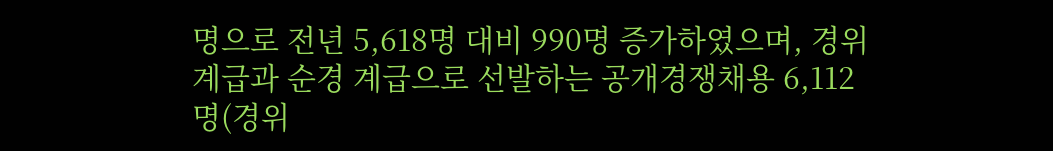명으로 전년 5,618명 대비 990명 증가하였으며, 경위 계급과 순경 계급으로 선발하는 공개경쟁채용 6,112명(경위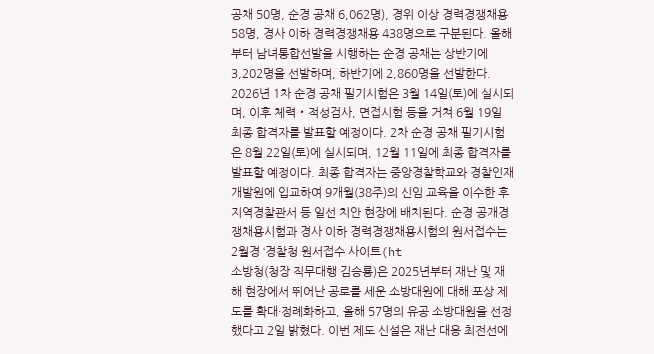공채 50명, 순경 공채 6,062명), 경위 이상 경력경쟁채용 58명, 경사 이하 경력경쟁채용 438명으로 구분된다. 올해부터 남녀통합선발을 시행하는 순경 공채는 상반기에 3,202명을 선발하며, 하반기에 2,860명을 선발한다. 2026년 1차 순경 공채 필기시험은 3월 14일(토)에 실시되며, 이후 체력・적성검사, 면접시험 등을 거쳐 6월 19일 최종 합격자를 발표할 예정이다. 2차 순경 공채 필기시험은 8월 22일(토)에 실시되며, 12월 11일에 최종 합격자를 발표할 예정이다. 최종 합격자는 중앙경찰학교와 경찰인재개발원에 입교하여 9개월(38주)의 신임 교육을 이수한 후 지역경찰관서 등 일선 치안 현장에 배치된다. 순경 공개경쟁채용시험과 경사 이하 경력경쟁채용시험의 원서접수는 2월경 ‘경찰청 원서접수 사이트(ht
소방청(청장 직무대행 김승룡)은 2025년부터 재난 및 재해 현장에서 뛰어난 공로를 세운 소방대원에 대해 포상 제도를 확대·정례화하고, 올해 57명의 유공 소방대원을 선정했다고 2일 밝혔다. 이번 제도 신설은 재난 대응 최전선에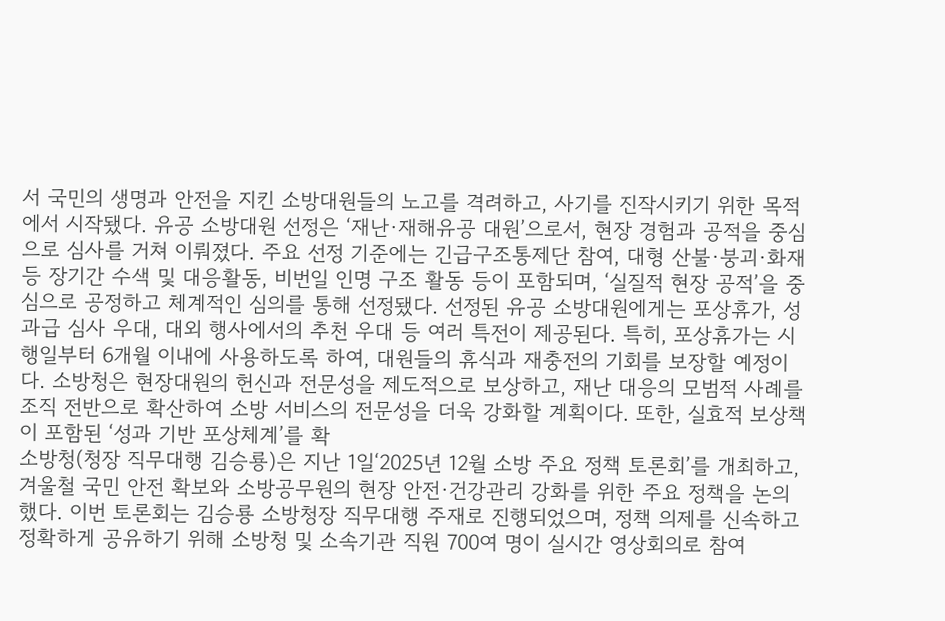서 국민의 생명과 안전을 지킨 소방대원들의 노고를 격려하고, 사기를 진작시키기 위한 목적에서 시작됐다. 유공 소방대원 선정은 ‘재난·재해유공 대원’으로서, 현장 경험과 공적을 중심으로 심사를 거쳐 이뤄졌다. 주요 선정 기준에는 긴급구조통제단 참여, 대형 산불·붕괴·화재 등 장기간 수색 및 대응활동, 비번일 인명 구조 활동 등이 포함되며, ‘실질적 현장 공적’을 중심으로 공정하고 체계적인 심의를 통해 선정됐다. 선정된 유공 소방대원에게는 포상휴가, 성과급 심사 우대, 대외 행사에서의 추천 우대 등 여러 특전이 제공된다. 특히, 포상휴가는 시행일부터 6개월 이내에 사용하도록 하여, 대원들의 휴식과 재충전의 기회를 보장할 예정이다. 소방청은 현장대원의 헌신과 전문성을 제도적으로 보상하고, 재난 대응의 모범적 사례를 조직 전반으로 확산하여 소방 서비스의 전문성을 더욱 강화할 계획이다. 또한, 실효적 보상책이 포함된 ‘성과 기반 포상체계’를 확
소방청(청장 직무대행 김승룡)은 지난 1일‘2025년 12월 소방 주요 정책 토론회’를 개최하고, 겨울철 국민 안전 확보와 소방공무원의 현장 안전·건강관리 강화를 위한 주요 정책을 논의했다. 이번 토론회는 김승룡 소방청장 직무대행 주재로 진행되었으며, 정책 의제를 신속하고 정확하게 공유하기 위해 소방청 및 소속기관 직원 700여 명이 실시간 영상회의로 참여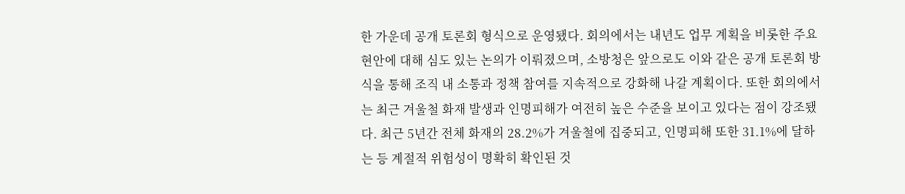한 가운데 공개 토론회 형식으로 운영됐다. 회의에서는 내년도 업무 계획을 비롯한 주요 현안에 대해 심도 있는 논의가 이뤄졌으며, 소방청은 앞으로도 이와 같은 공개 토론회 방식을 통해 조직 내 소통과 정책 참여를 지속적으로 강화해 나갈 계획이다. 또한 회의에서는 최근 겨울철 화재 발생과 인명피해가 여전히 높은 수준을 보이고 있다는 점이 강조됐다. 최근 5년간 전체 화재의 28.2%가 겨울철에 집중되고, 인명피해 또한 31.1%에 달하는 등 계절적 위험성이 명확히 확인된 것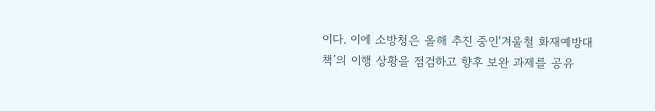이다. 이에 소방청은 올해 추진 중인‘겨울철 화재예방대책’의 이행 상황을 점검하고 향후 보완 과제를 공유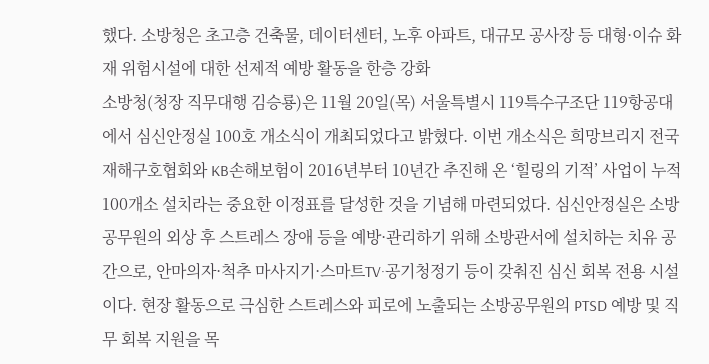했다. 소방청은 초고층 건축물, 데이터센터, 노후 아파트, 대규모 공사장 등 대형·이슈 화재 위험시설에 대한 선제적 예방 활동을 한층 강화
소방청(청장 직무대행 김승룡)은 11월 20일(목) 서울특별시 119특수구조단 119항공대에서 심신안정실 100호 개소식이 개최되었다고 밝혔다. 이번 개소식은 희망브리지 전국재해구호협회와 KB손해보험이 2016년부터 10년간 추진해 온 ‘힐링의 기적’ 사업이 누적 100개소 설치라는 중요한 이정표를 달성한 것을 기념해 마련되었다. 심신안정실은 소방공무원의 외상 후 스트레스 장애 등을 예방·관리하기 위해 소방관서에 설치하는 치유 공간으로, 안마의자·척추 마사지기·스마트TV·공기청정기 등이 갖춰진 심신 회복 전용 시설이다. 현장 활동으로 극심한 스트레스와 피로에 노출되는 소방공무원의 PTSD 예방 및 직무 회복 지원을 목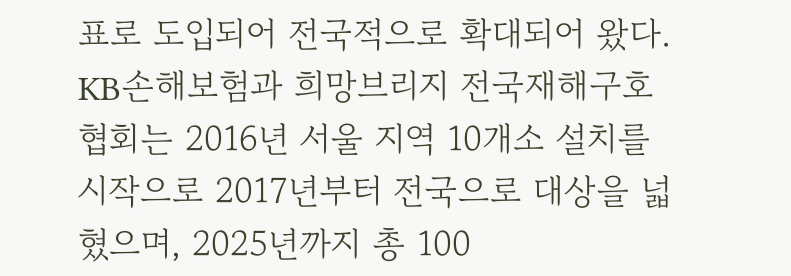표로 도입되어 전국적으로 확대되어 왔다. KB손해보험과 희망브리지 전국재해구호협회는 2016년 서울 지역 10개소 설치를 시작으로 2017년부터 전국으로 대상을 넓혔으며, 2025년까지 총 100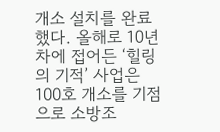개소 설치를 완료했다. 올해로 10년 차에 접어든 ‘힐링의 기적’ 사업은 100호 개소를 기점으로 소방조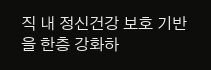직 내 정신건강 보호 기반을 한층 강화하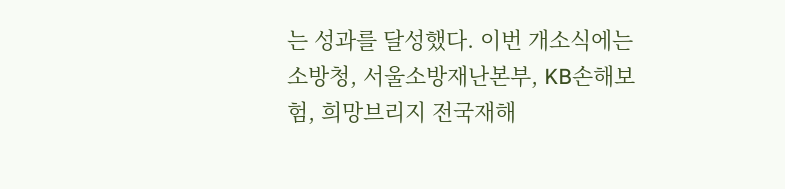는 성과를 달성했다. 이번 개소식에는 소방청, 서울소방재난본부, KB손해보험, 희망브리지 전국재해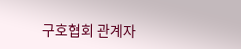구호협회 관계자